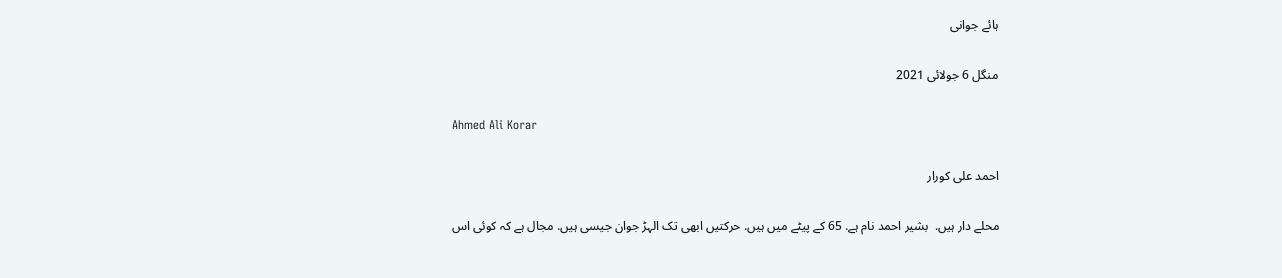ہائے جوانی

منگل 6 جولائی 2021

Ahmed Ali Korar

احمد علی کورار

محلے دار ہیں.  بشیر احمد نام ہے. 65 کے پیٹے میں ہیں. حرکتیں ابھی تک الہڑ جوان جیسی ہیں. مجال ہے کہ کوئی اس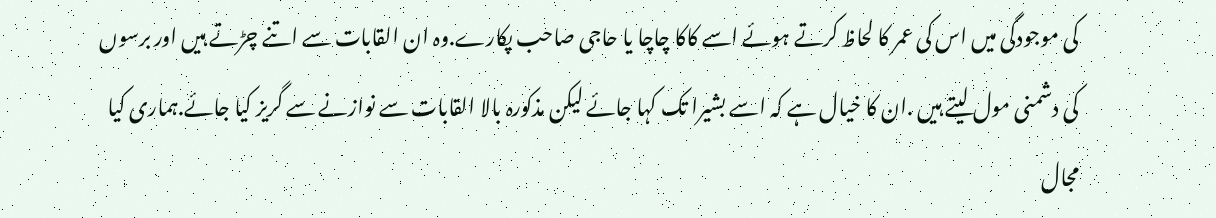کی موجودگی میں اس کی عمر کا لحاظ کرتے ہوئے اسے کاکا چاچا یا حاجی صاحب پکارے.وہ ان القابات سے اتنے چڑتے ہیں اور برسوں کی دشمنی مول لیتے ہیں .ان کا خیال ہے کہ اسے بشیرا تک کہا جائے لیکن مذکورہ بالا القابات سے نوازنے سے گریز کیا جائے.ہماری کیا مجال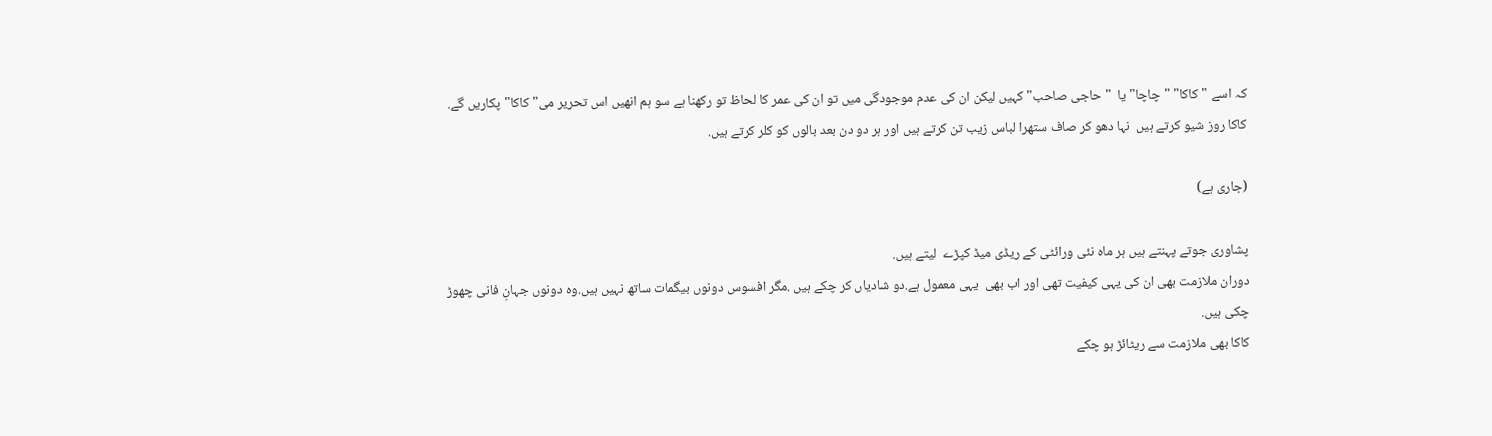کہ اسے "کاکا" "چاچا" یا  "حاجی صاحب" کہیں لیکن ان کی عدم موجودگی میں تو ان کی عمر کا لحاظ تو رکھنا ہے سو ہم انھیں اس تحریر می" کاکا"پکاریں گے.
کاکا روز شیو کرتے ہیں  نہا دھو کر صاف ستھرا لباس زیب تن کرتے ہیں اور ہر دو دن بعد بالوں کو کلر کرتے ہیں.

(جاری ہے)

پشاوری جوتے پہنتے ہیں ہر ماہ نئی ورائٹی کے ریڈی میڈ کپڑے  لیتے ہیں.
دوران ملازمت بھی ان کی یہی کیفیت تھی اور اب بھی  یہی معمول ہے.دو شادیاں کر چکے ہیں .مگر افسوس دونوں بیگمات ساتھ نہیں ہیں.وہ دونوں جہانِ فانی چھوڑ چکی ہیں.
کاکا بھی ملازمت سے ریٹائڑ ہو چکے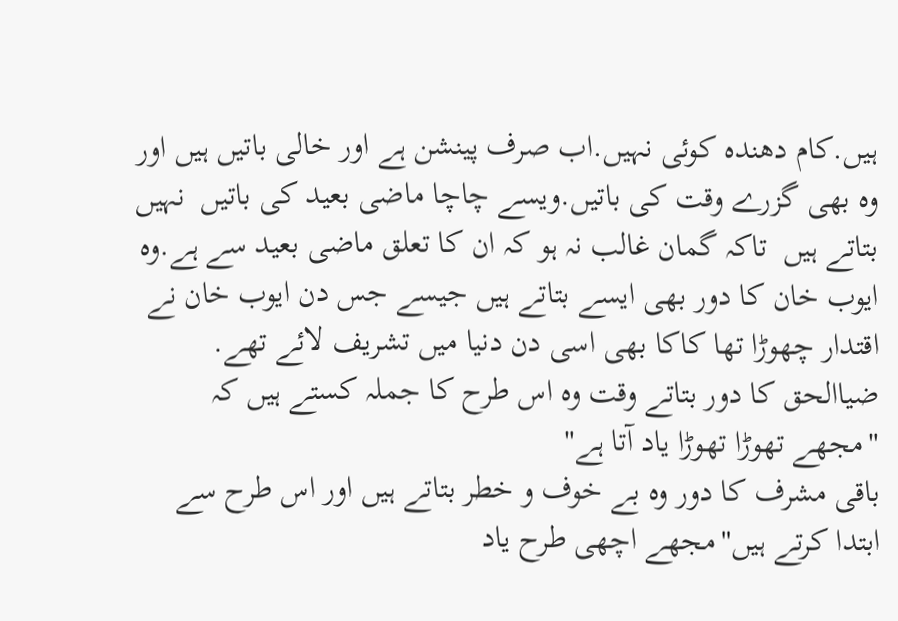ہیں.کام دھندہ کوئی نہیں.اب صرف پینشن ہے اور خالی باتیں ہیں اور وہ بھی گزرے وقت کی باتیں.ویسے چاچا ماضی بعید کی باتیں  نہیں بتاتے ہیں  تاکہ گمان غالب نہ ہو کہ ان کا تعلق ماضی بعید سے ہے.وہ ایوب خان کا دور بھی ایسے بتاتے ہیں جیسے جس دن ایوب خان نے اقتدار چھوڑا تھا کاکا بھی اسی دن دنیا میں تشریف لائے تھے.
ضیاالحق کا دور بتاتے وقت وہ اس طرح کا جملہ کستے ہیں کہ "مجھے تھوڑا تھوڑا یاد آتا ہے"
باقی مشرف کا دور وہ بے خوف و خطر بتاتے ہیں اور اس طرح سے ابتدا کرتے ہیں"مجھے اچھی طرح یاد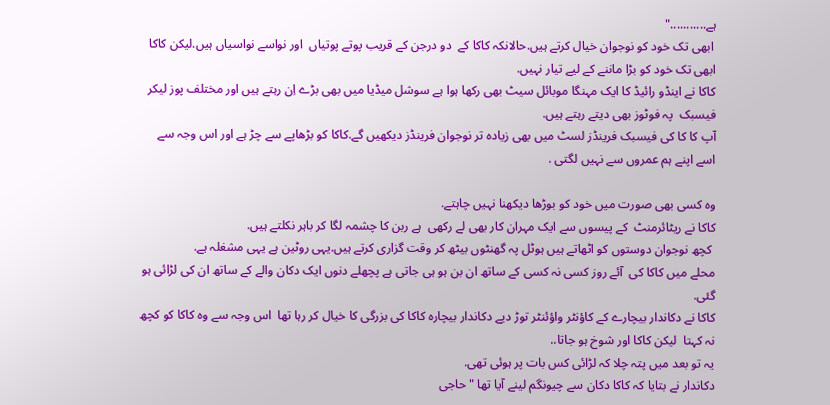ہے..........."
 ابھی تک خود کو نوجوان خیال کرتے ہیں.حالانکہ کاکا کے  دو درجن کے قریب پوتے پوتیاں  اور نواسے نواسیاں ہیں.لیکن کاکا ابھی تک خود کو بڑا ماننے کے لیے تیار نہیں.
کاکا نے اینڈو رائیڈ کا ایک مہنگا موبائل سیٹ بھی رکھا ہوا ہے سوشل میڈیا میں بھی بڑے اِن رہتے ہیں اور مختلف پوز لیکر  فیسبک  پہ فوٹوز بھی دیتے رہتے ہیں.
آپ کا کا کی فیسبک فرینڈز لسٹ میں بھی زیادہ تر نوجوان فرینڈز دیکھیں گے.کاکا کو بڑھاپے سے چڑ ہے اور اس وجہ سے اسے اپنے ہم عمروں سے نہیں لگتی .

وہ کسی بھی صورت میں خود کو بوڑھا دیکھنا نہیں چاہتے.
کاکا نے ریٹائرمنٹ  کے پیسوں سے ایک مہران کار بھی لے رکھی  ہے ربن کا چشمہ لگا کر باہر نکلتے ہیں.
 کچھ نوجوان دوستوں کو اٹھاتے ہیں ہوٹل پہ گھنٹوں بیٹھ کر وقت گزاری کرتے ہیں.یہی روٹین ہے یہی مشغلہ ہے.
محلے میں کاکا کی  آئے روز کسی نہ کسی کے ساتھ ان بن ہو ہی جاتی ہے پچھلے دنوں ایک دکان والے کے ساتھ ان کی لڑائی ہو گئی.
کاکا نے دکاندار بیچارے کے کاؤنٹر واؤئنٹر توڑ دیے دکاندار بیچارہ کاکا کی بزرگی کا خیال کر رہا تھا  اس وجہ سے وہ کاکا کو کچھ نہ کہتا  لیکن کاکا اور شوخ ہو جاتا..
یہ تو بعد میں پتہ چلا کہ لڑائی کس بات پر ہوئی تھی.
دکاندار نے بتایا کہ کاکا دکان سے چیونگم لینے آیا تھا "حاجی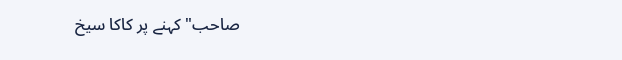صاحب" کہنے پر کاکا سیخ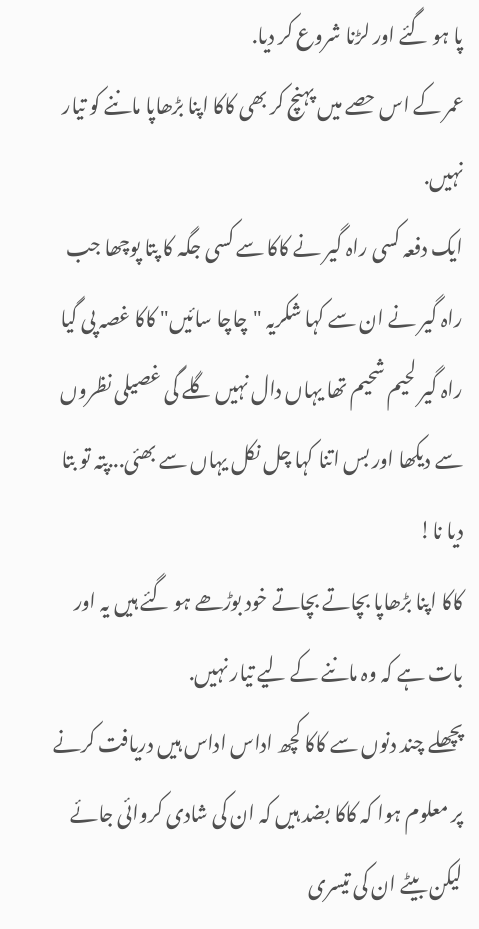پا ہو گئے اور لڑنا شروع کر دیا.
عمر کے اس حصے میں پہنچ کر بھی کاکا اپنا بڑھاپا ماننے کو تیار نہیں.
ایک دفعہ کسی راہ گیر نے کاکا سے کسی جگہ کا پتا پوچھا جب راہ گیر نے ان سے کہا شکریہ "چاچا سائیں" کاکا غصہ پی گیا  راہ گیر لحیم شحیم تھا یہاں دال نہیں گلے گی غصیلی نظروں سے دیکھا اور بس اتنا کہا چل نکل یہاں سے بھئی...پتہ تو بتا دیا نا!
کاکا اپنا بڑھاپا بچاتے بچاتے خود بوڑھے ہو گئے ہیں یہ اور بات ہے کہ وہ ماننے کے لیے تیار نہیں.
پچھلے چند دنوں سے کاکا کچھ اداس اداس ہیں دریافت کرنے پر معلوم ہوا کہ کاکا بضد ہیں کہ ان کی شادی کروائی جائے لیکن بیٹے ان کی تیسری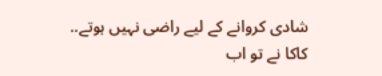شادی کروانے کے لیے راضی نہیں ہوتے..
کاکا نے تو اب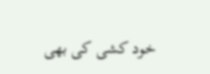خود کشی کی بھی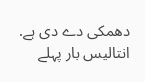دھمکی دے دی ہے.
انتالیس بار پہلے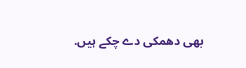بھی دھمکی دے چکے ہیں.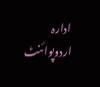ادارہ اردوپوائنٹ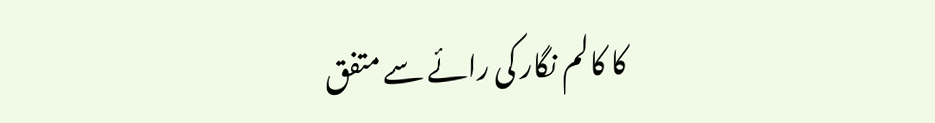کا کالم نگار کی رائے سے متفق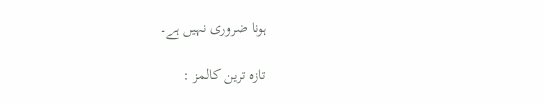ہونا ضروری نہیں ہے۔

تازہ ترین کالمز :